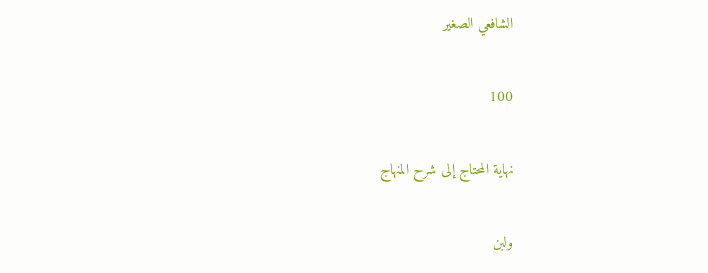الشافعي الصغير

100

نهاية المحتاج إلى شرح المنهاج

ولبن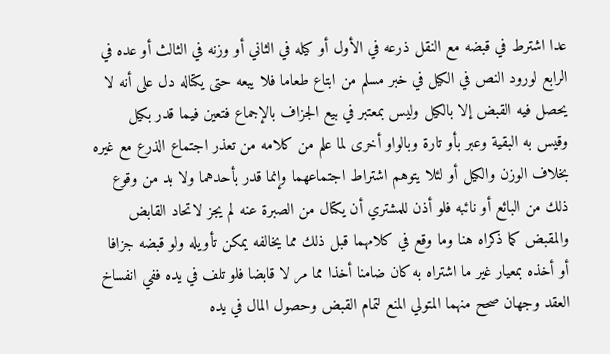عدا اشترط في قبضه مع النقل ذرعه في الأول أو كيله في الثاني أو وزنه في الثالث أو عده في الرابع لورود النص في الكيل في خبر مسلم من ابتاع طعاما فلا يبعه حتى يكتاله دل على أنه لا يحصل فيه القبض إلا بالكيل وليس بمعتبر في بيع الجزاف بالإجماع فتعين فيما قدر بكيل وقيس به البقية وعبر بأو تارة وبالواو أخرى لما علم من كلامه من تعذر اجتماع الذرع مع غيره بخلاف الوزن والكيل أو لئلا يتوهم اشتراط اجتماعهما وإنما قدر بأحدهما ولا بد من وقوع ذلك من البائع أو نائبه فلو أذن للمشتري أن يكتال من الصبرة عنه لم يجز لاتحاد القابض والمقبض كما ذكراه هنا وما وقع في كلامهما قبل ذلك مما يخالفه يمكن تأويله ولو قبضه جزافا أو أخذه بمعيار غير ما اشتراه به كان ضامنا أخذا مما مر لا قابضا فلو تلف في يده ففي انفساخ العقد وجهان صحح منهما المتولي المنع لتمام القبض وحصول المال في يده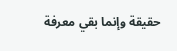حقيقة وإنما بقي معرفة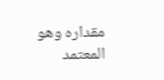مقداره وهو المعتمد